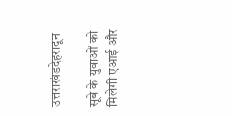उत्तराखंडदेहरादून

सूबे के युवाओं को मिलेगी एआई और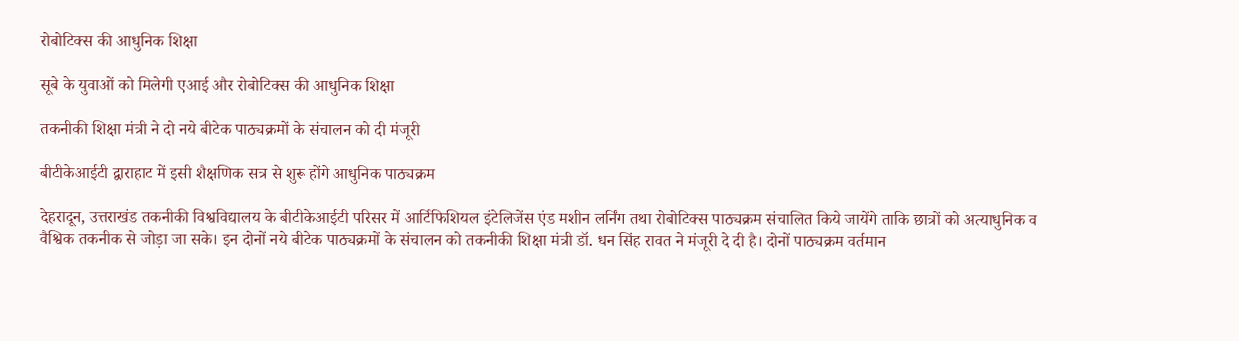रोबोटिक्स की आधुनिक शिक्षा

सूबे के युवाओं को मिलेगी एआई और रोबोटिक्स की आधुनिक शिक्षा

तकनीकी शिक्षा मंत्री ने दो नये बीटेक पाठ्यक्रमों के संचालन को दी मंजूरी

बीटीकेआईटी द्वाराहाट में इसी शैक्षणिक सत्र से शुरू होंगे आधुनिक पाठ्यक्रम

देहरादून, उत्तराखंड तकनीकी विश्वविद्यालय के बीटीकेआईटी परिसर में आर्टिफिशियल इंटेलिजेंस एंड मशीन लर्निंग तथा रोबोटिक्स पाठ्यक्रम संचालित किये जायेंगे ताकि छात्रों को अत्याधुनिक व वैश्विक तकनीक से जोड़ा जा सके। इन दोनों नये बीटेक पाठ्यक्रमों के संचालन को तकनीकी शिक्षा मंत्री डॉ. धन सिंह रावत ने मंजूरी दे दी है। दोनों पाठ्यक्रम वर्तमान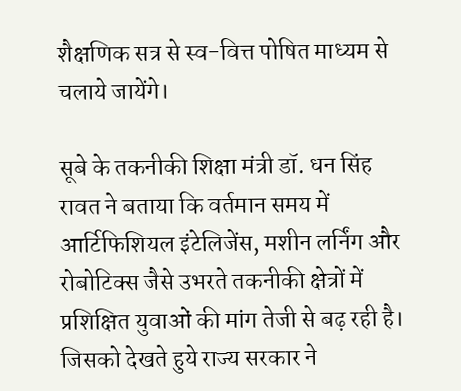शैक्षणिक सत्र से स्व-वित्त पोषित माध्यम से चलाये जायेंगे।

सूबे के तकनीकी शिक्षा मंत्री डॉ. धन सिंह रावत ने बताया कि वर्तमान समय में आर्टिफिशियल इंटेलिजेंस, मशीन लर्निंग और रोबोटिक्स जैसे उभरते तकनीकी क्षेत्रों में प्रशिक्षित युवाओं की मांग तेजी से बढ़ रही है। जिसको देखते हुये राज्य सरकार ने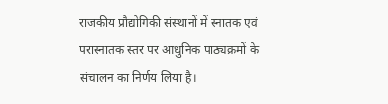राजकीय प्रौद्योगिकी संस्थानों में स्नातक एवं परास्नातक स्तर पर आधुनिक पाठ्यक्रमों के संचालन का निर्णय लिया है।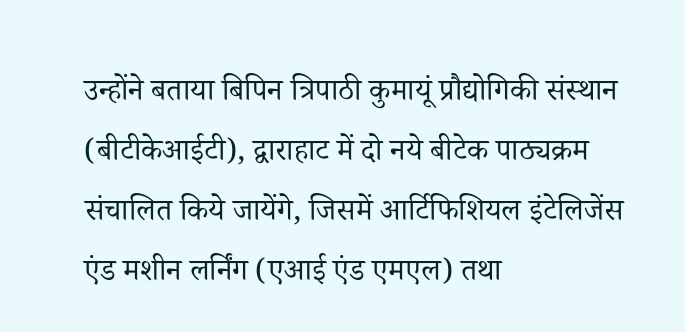उन्होंने बताया बिपिन त्रिपाठी कुमायूं प्रौद्योगिकी संस्थान (बीटीकेआईटी), द्वाराहाट में दो नये बीटेक पाठ्यक्रम संचालित किये जायेंगे, जिसमें आर्टिफिशियल इंटेलिजेंस एंड मशीन लर्निंग (एआई एंड एमएल) तथा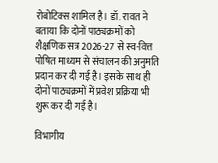रोबोटिक्स शामिल है। डॉ. रावत ने बताया कि दोनों पाठ्यक्रमों को शैक्षणिक सत्र 2026-27 से स्व-वित्त पोषित माध्यम से संचालन की अनुमति प्रदान कर दी गई है। इसके साथ ही दोनों पाठ्यक्रमों में प्रवेश प्रक्रिया भी शुरू कर दी गई है।

विभागीय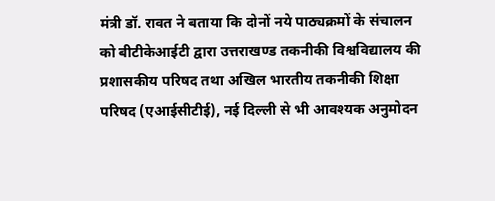मंत्री डॉ. रावत ने बताया कि दोनों नये पाठ्यक्रमों के संचालन को बीटीकेआईटी द्वारा उत्तराखण्ड तकनीकी विश्वविद्यालय की प्रशासकीय परिषद तथा अखिल भारतीय तकनीकी शिक्षा परिषद (एआईसीटीई), नई दिल्ली से भी आवश्यक अनुमोदन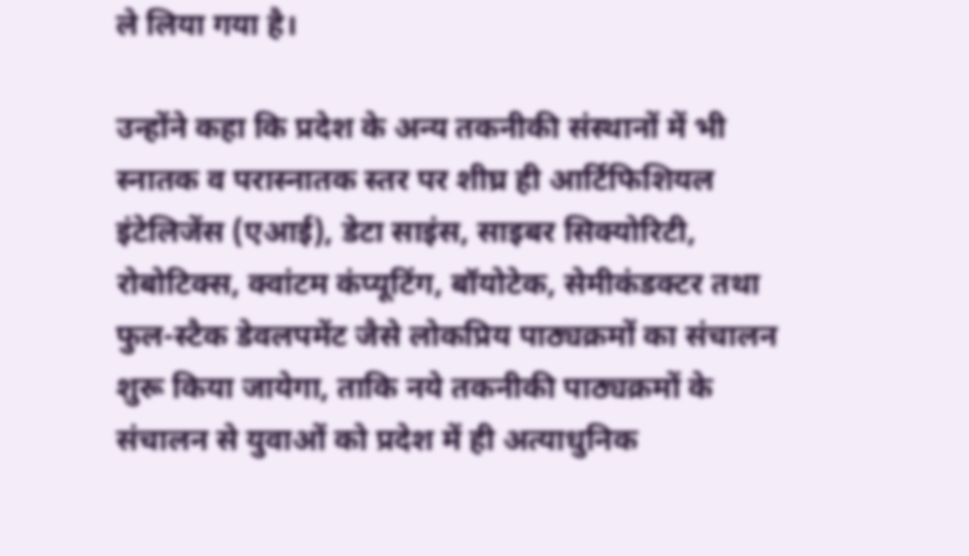ले लिया गया है।

उन्होंने कहा कि प्रदेश के अन्य तकनीकी संस्थानों में भी स्नातक व परास्नातक स्तर पर शीघ्र ही आर्टिफिशियल इंटेलिजेंस (एआई), डेटा साइंस, साइबर सिक्योरिटी, रोबोटिक्स, क्वांटम कंप्यूटिंग, बॉयोटेक, सेमीकंडक्टर तथा फुल-स्टैक डेवलपमेंट जैसे लोकप्रिय पाठ्यक्रमों का संचालन शुरू किया जायेगा, ताकि नये तकनीकी पाठ्यक्रमों के संचालन से युवाओं को प्रदेश में ही अत्याधुनिक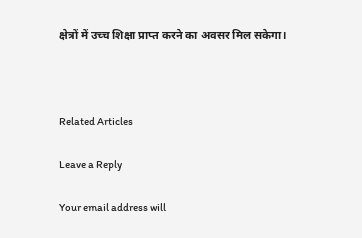क्षेत्रों में उच्च शिक्षा प्राप्त करने का अवसर मिल सकेगा।



Related Articles

Leave a Reply

Your email address will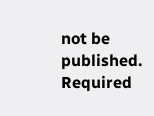not be published. Required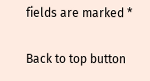fields are marked *

Back to top button